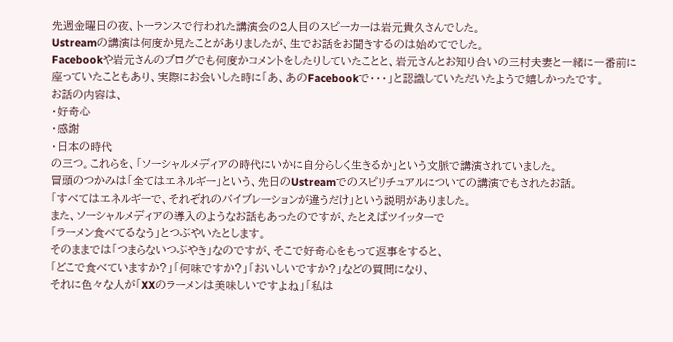先週金曜日の夜、トーランスで行われた講演会の2人目のスピーカーは岩元貴久さんでした。
Ustreamの講演は何度か見たことがありましたが、生でお話をお聞きするのは始めてでした。
Facebookや岩元さんのブログでも何度かコメントをしたりしていたことと、岩元さんとお知り合いの三村夫妻と一緒に一番前に座っていたこともあり、実際にお会いした時に「あ、あのFacebookで・・・」と認識していただいたようで嬉しかったです。
お話の内容は、
・好奇心
・感謝
・日本の時代
の三つ。これらを、「ソーシャルメディアの時代にいかに自分らしく生きるか」という文脈で講演されていました。
冒頭のつかみは「全てはエネルギー」という、先日のUstreamでのスピリチュアルについての講演でもされたお話。
「すべてはエネルギーで、それぞれのバイブレーションが違うだけ」という説明がありました。
また、ソーシャルメディアの導入のようなお話もあったのですが、たとえばツイッターで
「ラーメン食べてるなう」とつぶやいたとします。
そのままでは「つまらないつぶやき」なのですが、そこで好奇心をもって返事をすると、
「どこで食べていますか?」「何味ですか?」「おいしいですか?」などの質問になり、
それに色々な人が「XXのラーメンは美味しいですよね」「私は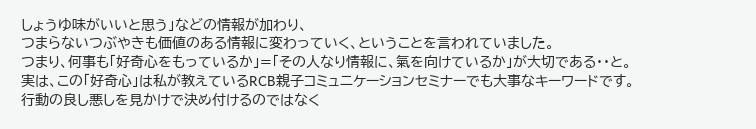しょうゆ味がいいと思う」などの情報が加わり、
つまらないつぶやきも価値のある情報に変わっていく、ということを言われていました。
つまり、何事も「好奇心をもっているか」=「その人なり情報に、氣を向けているか」が大切である・・と。
実は、この「好奇心」は私が教えているRCB親子コミュニケーションセミナーでも大事なキーワードです。
行動の良し悪しを見かけで決め付けるのではなく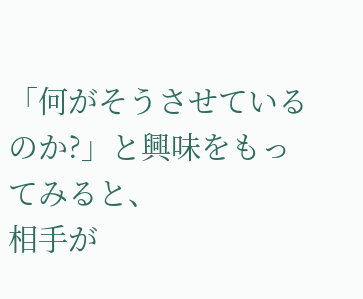「何がそうさせているのか?」と興味をもってみると、
相手が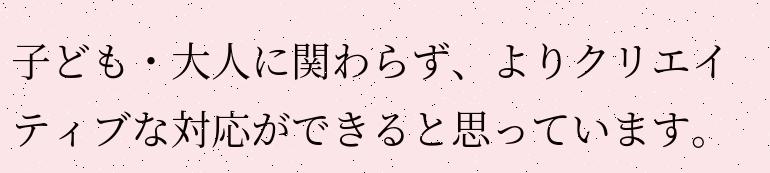子ども・大人に関わらず、よりクリエイティブな対応ができると思っています。